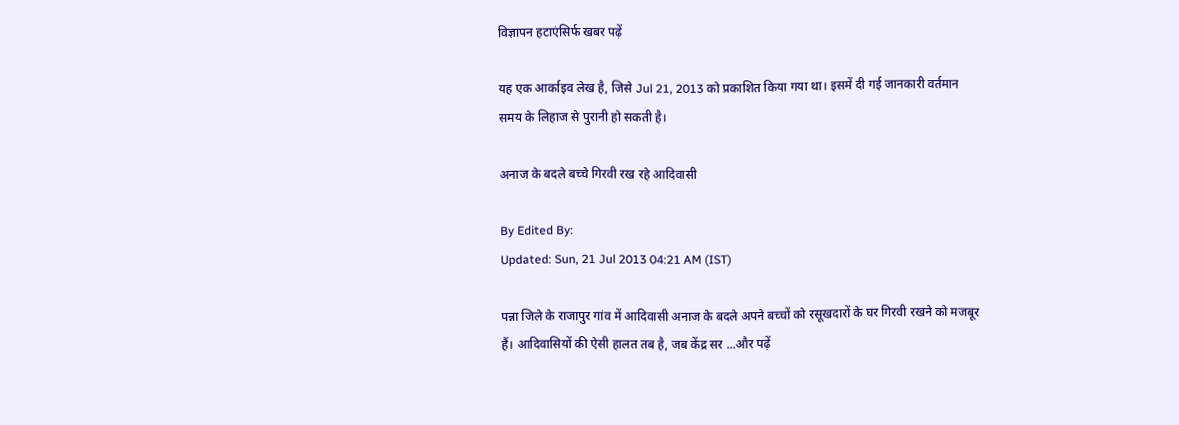विज्ञापन हटाएंसिर्फ खबर पढ़ें

यह एक आर्काइव लेख है, जिसे Jul 21, 2013 को प्रकाशित किया गया था। इसमें दी गई जानकारी वर्तमान समय के लिहाज से पुरानी हो सकती है।

अनाज के बदले बच्चे गिरवी रख रहे आदिवासी

By Edited By:
Updated: Sun, 21 Jul 2013 04:21 AM (IST)

पन्ना जिले के राजापुर गांव में आदिवासी अनाज के बदले अपने बच्चों को रसूखदारों के घर गिरवी रखने को मजबूर हैं। आदिवासियों की ऐसी हालत तब है, जब केंद्र सर ...और पढ़ें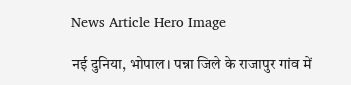News Article Hero Image

नई दुनिया, भोपाल। पन्ना जिले के राजापुर गांव में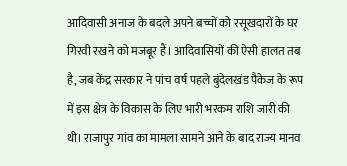आदिवासी अनाज के बदले अपने बच्चों को रसूखदारों के घर गिरवी रखने को मजबूर हैं। आदिवासियों की ऐसी हालत तब है, जब केंद्र सरकार ने पांच वर्ष पहले बुंदेलखंड पैकेज के रूप में इस क्षेत्र के विकास के लिए भारी भरकम राशि जारी की थी। राजापुर गांव का मामला सामने आने के बाद राज्य मानव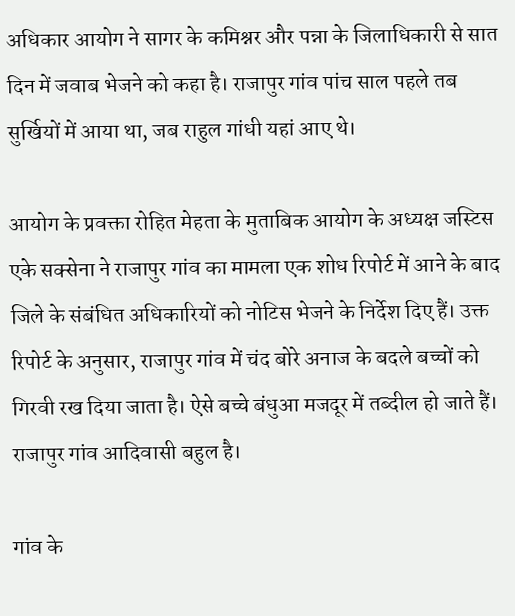अधिकार आयोग ने सागर के कमिश्नर और पन्ना के जिलाधिकारी से सात दिन में जवाब भेजने को कहा है। राजापुर गांव पांच साल पहले तब सुर्खियों में आया था, जब राहुल गांधी यहां आए थे।

आयोग के प्रवक्ता रोहित मेहता के मुताबिक आयोग के अध्यक्ष जस्टिस एके सक्सेना ने राजापुर गांव का मामला एक शोध रिपोर्ट में आने के बाद जिले के संबंधित अधिकारियों को नोटिस भेजने के निर्देश दिए हैं। उक्त रिपोर्ट के अनुसार, राजापुर गांव में चंद बोरे अनाज के बदले बच्चों को गिरवी रख दिया जाता है। ऐसे बच्चे बंधुआ मजदूर में तब्दील हो जाते हैं। राजापुर गांव आदिवासी बहुल है।

गांव के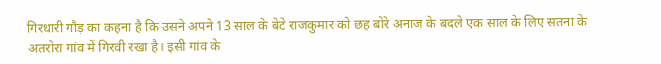गिरधारी गौड़ का कहना है कि उसने अपने 13 साल के बेटे राजकुमार को छह बोरे अनाज के बदले एक साल के लिए सतना के अतरोरा गांव में गिरवी रखा है। इसी गांव के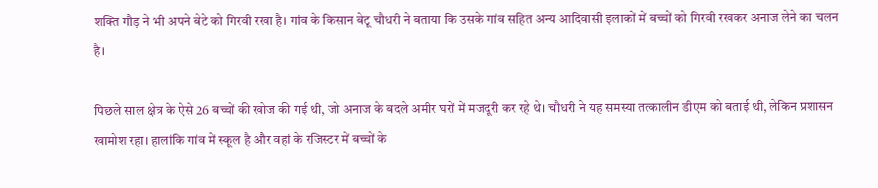शक्ति गौड़ ने भी अपने बेटे को गिरवी रखा है। गांव के किसान बेटू चौधरी ने बताया कि उसके गांव सहित अन्य आदिवासी इलाकों में बच्चों को गिरवी रखकर अनाज लेने का चलन है।

पिछले साल क्षेत्र के ऐसे 26 बच्चों की खोज की गई थी, जो अनाज के बदले अमीर घरों में मजदूरी कर रहे थे। चौधरी ने यह समस्या तत्कालीन डीएम को बताई थी, लेकिन प्रशासन खामोश रहा। हालांकि गांव में स्कूल है और वहां के रजिस्टर में बच्चों के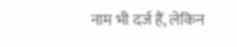नाम भी दर्ज हैं, लेकिन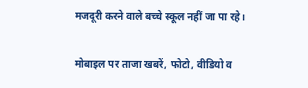मजदूरी करने वाले बच्चे स्कूल नहीं जा पा रहे।

मोबाइल पर ताजा खबरें, फोटो, वीडियो व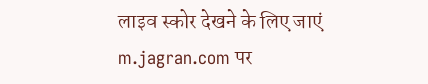लाइव स्कोर देखने के लिए जाएं m.jagran.com पर